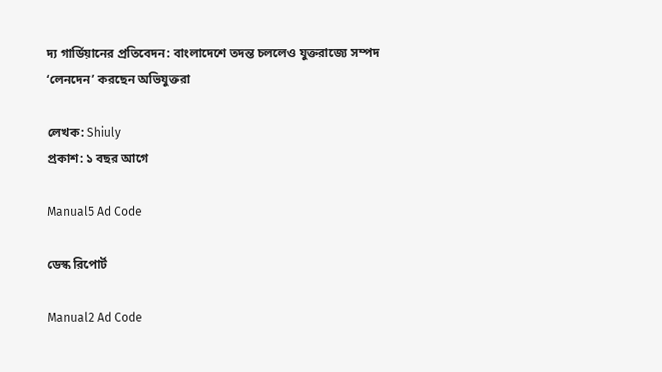দ্য গার্ডিয়ানের প্রতিবেদন: বাংলাদেশে তদন্ত চললেও যুক্তরাজ্যে সম্পদ ‘লেনদেন’ করছেন অভিযুক্তরা

লেখক: Shiuly
প্রকাশ: ১ বছর আগে

Manual5 Ad Code

ডেস্ক রিপোর্ট

Manual2 Ad Code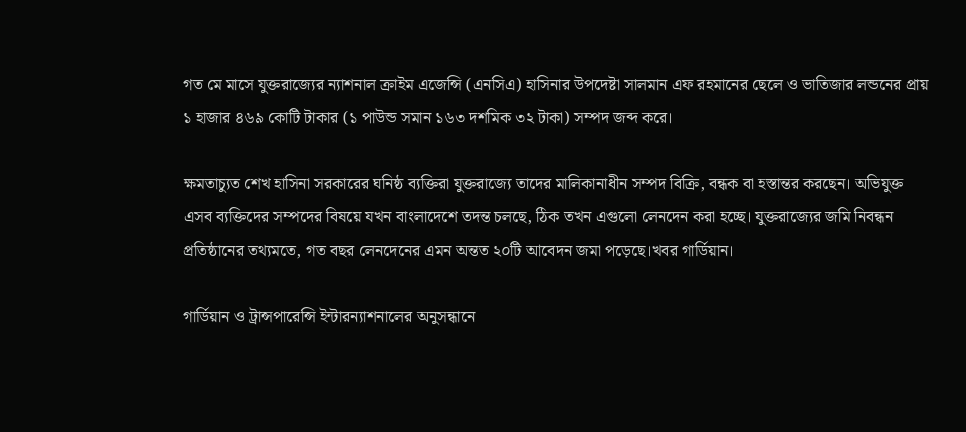গত মে মাসে যুক্তরাজ্যের ন্যাশনাল ক্রাইম এজেন্সি (এনসিএ) হাসিনার উপদেষ্টা সালমান এফ রহমানের ছেলে ও ভাতিজার লন্ডনের প্রায় ১ হাজার ৪৬৯ কোটি টাকার (১ পাউন্ড সমান ১৬৩ দশমিক ৩২ টাকা) সম্পদ জব্দ করে।

ক্ষমতাচ্যুত শেখ হাসিনা সরকারের ঘনিষ্ঠ ব্যক্তিরা যুক্তরাজ্যে তাদের মালিকানাধীন সম্পদ বিক্রি, বন্ধক বা হস্তান্তর করছেন। অভিযুক্ত এসব ব্যক্তিদের সম্পদের বিষয়ে যখন বাংলাদেশে তদন্ত চলছে, ঠিক তখন এগুলো লেনদেন করা হচ্ছে। যুক্তরাজ্যের জমি নিবন্ধন প্রতিষ্ঠানের তথ্যমতে, গত বছর লেনদেনের এমন অন্তত ২০টি আবেদন জমা পড়েছে।খবর গার্ডিয়ান।

গার্ডিয়ান ও ট্রান্সপারেন্সি ইন্টারন্যাশনালের অনুসন্ধানে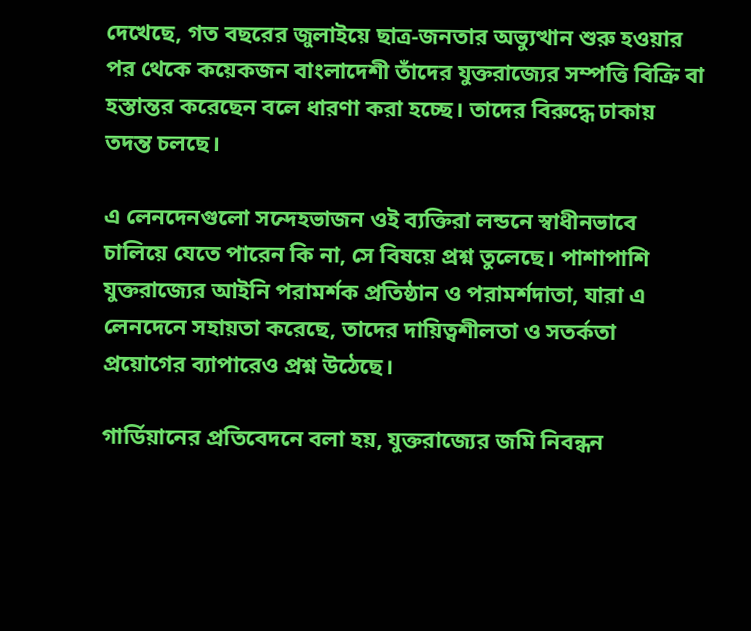দেখেছে, গত বছরের জুলাইয়ে ছাত্র-জনতার অভ্যুত্থান শুরু হওয়ার পর থেকে কয়েকজন বাংলাদেশী তাঁদের যুক্তরাজ্যের সম্পত্তি বিক্রি বা হস্তান্তর করেছেন বলে ধারণা করা হচ্ছে। তাদের বিরুদ্ধে ঢাকায় তদন্ত চলছে।

এ লেনদেনগুলো সন্দেহভাজন ওই ব্যক্তিরা লন্ডনে স্বাধীনভাবে চালিয়ে যেতে পারেন কি না, সে বিষয়ে প্রশ্ন তুলেছে। পাশাপাশি যুক্তরাজ্যের আইনি পরামর্শক প্রতিষ্ঠান ও পরামর্শদাতা, যারা এ লেনদেনে সহায়তা করেছে, তাদের দায়িত্বশীলতা ও সতর্কতা প্রয়োগের ব্যাপারেও প্রশ্ন উঠেছে।

গার্ডিয়ানের প্রতিবেদনে বলা হয়, যুক্তরাজ্যের জমি নিবন্ধন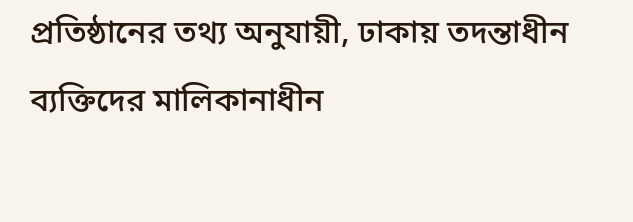প্রতিষ্ঠানের তথ্য অনুযায়ী, ঢাকায় তদন্তাধীন ব্যক্তিদের মালিকানাধীন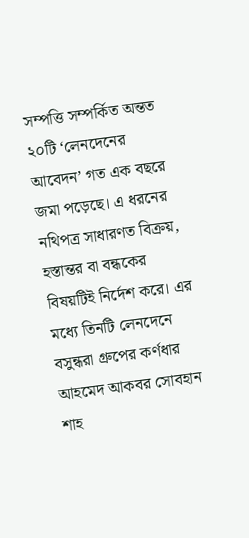সম্পত্তি সম্পর্কিত অন্তত ২০টি ‘লেনদেনের আবেদন’ গত এক বছরে জমা পড়েছে। এ ধরনের নথিপত্র সাধারণত বিক্রয়, হস্তান্তর বা বন্ধকের বিষয়টিই নির্দেশ করে। এর মধ্যে তিনটি লেনদেনে বসুন্ধরা গ্রুপের কর্ণধার আহমেদ আকবর সোবহান শাহ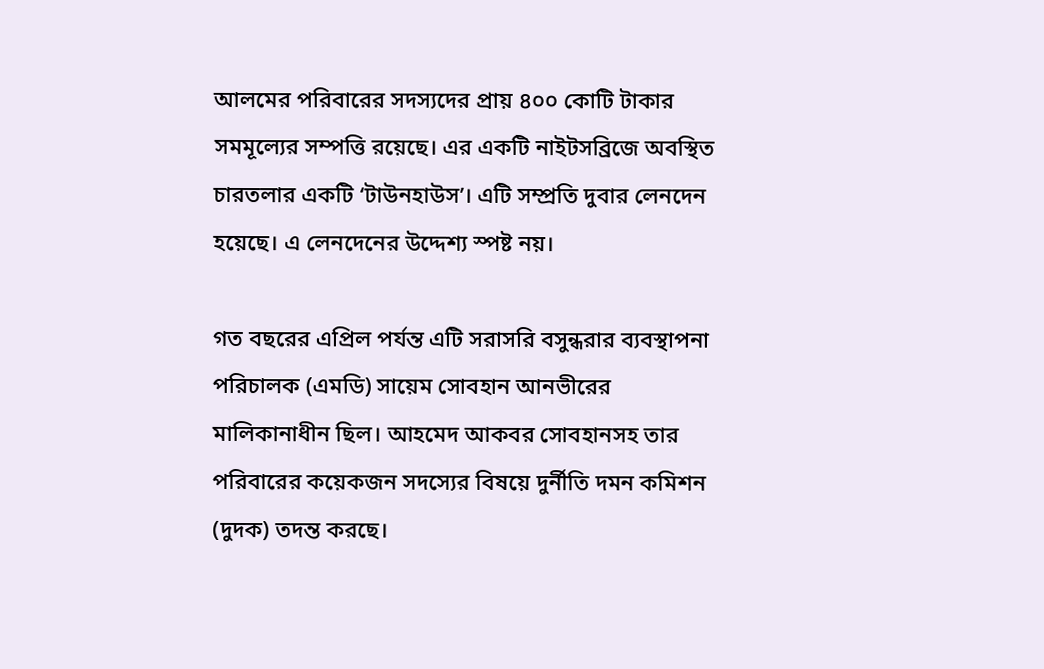আলমের পরিবারের সদস্যদের প্রায় ৪০০ কোটি টাকার সমমূল্যের সম্পত্তি রয়েছে। এর একটি নাইটসব্রিজে অবস্থিত চারতলার একটি ‘টাউনহাউস’। এটি সম্প্রতি দুবার লেনদেন হয়েছে। এ লেনদেনের উদ্দেশ্য স্পষ্ট নয়।

গত বছরের এপ্রিল পর্যন্ত এটি সরাসরি বসুন্ধরার ব্যবস্থাপনা পরিচালক (এমডি) সায়েম সোবহান আনভীরের মালিকানাধীন ছিল। আহমেদ আকবর সোবহানসহ তার পরিবারের কয়েকজন সদস্যের বিষয়ে দুর্নীতি দমন কমিশন (দুদক) তদন্ত করছে।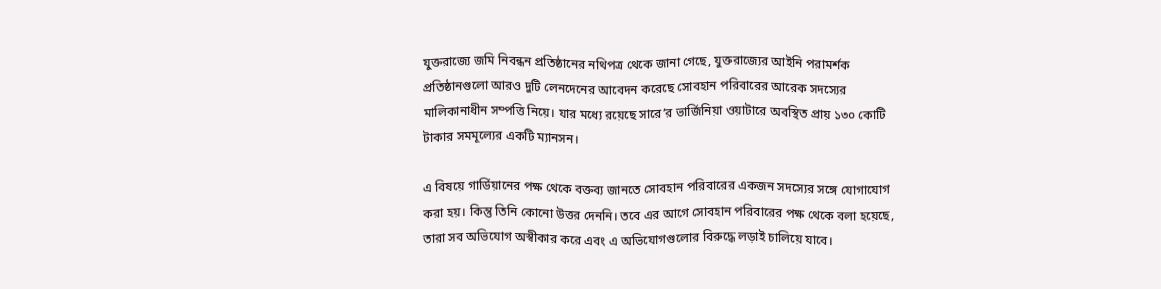যুক্তরাজ্যে জমি নিবন্ধন প্রতিষ্ঠানের নথিপত্র থেকে জানা গেছে, যুক্তরাজ্যের আইনি পরামর্শক প্রতিষ্ঠানগুলো আরও দুটি লেনদেনের আবেদন করেছে সোবহান পরিবারের আরেক সদস্যের মালিকানাধীন সম্পত্তি নিয়ে। যার মধ্যে রয়েছে সারে’র ভার্জিনিয়া ওয়াটারে অবস্থিত প্রায় ১৩০ কোটি টাকার সমমূল্যের একটি ম্যানসন।

এ বিষয়ে গার্ডিয়ানের পক্ষ থেকে বক্তব্য জানতে সোবহান পরিবারের একজন সদস্যের সঙ্গে যোগাযোগ করা হয়। কিন্তু তিনি কোনো উত্তর দেননি। তবে এর আগে সোবহান পরিবারের পক্ষ থেকে বলা হয়েছে, তারা সব অভিযোগ অস্বীকার করে এবং এ অভিযোগগুলোর বিরুদ্ধে লড়াই চালিয়ে যাবে।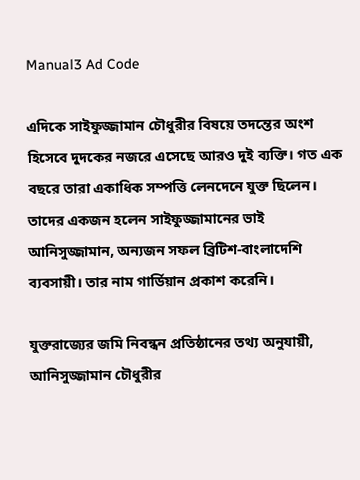Manual3 Ad Code

এদিকে সাইফুজ্জামান চৌধুরীর বিষয়ে তদন্তের অংশ হিসেবে দুদকের নজরে এসেছে আরও দুই ব্যক্তি। গত এক বছরে তারা একাধিক সম্পত্তি লেনদেনে যুক্ত ছিলেন। তাদের একজন হলেন সাইফুজ্জামানের ভাই আনিসুজ্জামান, অন্যজন সফল ব্রিটিশ-বাংলাদেশি ব্যবসায়ী। তার নাম গার্ডিয়ান প্রকাশ করেনি।

যুক্তরাজ্যের জমি নিবন্ধন প্রতিষ্ঠানের তথ্য অনুযায়ী, আনিসুজ্জামান চৌধুরীর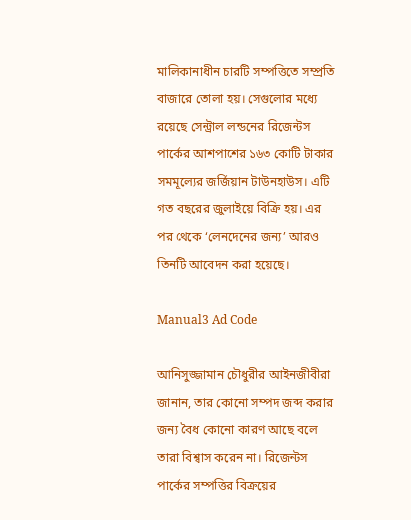মালিকানাধীন চারটি সম্পত্তিতে সম্প্রতি বাজারে তোলা হয়। সেগুলোর মধ্যে রয়েছে সেন্ট্রাল লন্ডনের রিজেন্টস পার্কের আশপাশের ১৬৩ কোটি টাকার সমমূল্যের জর্জিয়ান টাউনহাউস। এটি গত বছরের জুলাইয়ে বিক্রি হয়। এর পর থেকে ‘লেনদেনের জন্য’ আরও তিনটি আবেদন করা হয়েছে।

Manual3 Ad Code

আনিসুজ্জামান চৌধুরীর আইনজীবীরা জানান, তার কোনো সম্পদ জব্দ করার জন্য বৈধ কোনো কারণ আছে বলে তারা বিশ্বাস করেন না। রিজেন্টস পার্কের সম্পত্তির বিক্রয়ের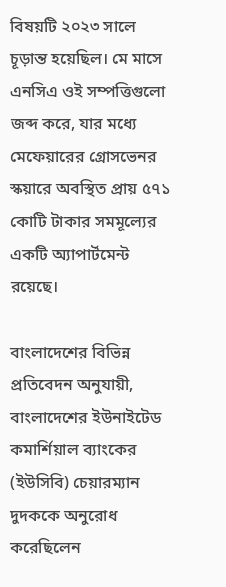বিষয়টি ২০২৩ সালে চূড়ান্ত হয়েছিল। মে মাসে এনসিএ ওই সম্পত্তিগুলো জব্দ করে, যার মধ্যে মেফেয়ারের গ্রোসভেনর স্কয়ারে অবস্থিত প্রায় ৫৭১ কোটি টাকার সমমূল্যের একটি অ্যাপার্টমেন্ট রয়েছে।

বাংলাদেশের বিভিন্ন প্রতিবেদন অনুযায়ী, বাংলাদেশের ইউনাইটেড কমার্শিয়াল ব্যাংকের (ইউসিবি) চেয়ারম্যান দুদককে অনুরোধ করেছিলেন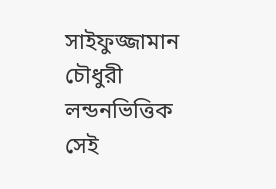সাইফুজ্জামান চৌধুরী লন্ডনভিত্তিক সেই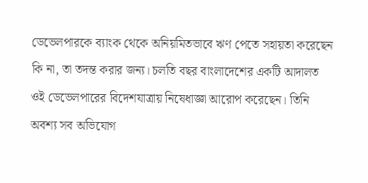ডেভেলপারকে ব্যাংক থেকে অনিয়মিতভাবে ঋণ পেতে সহায়তা করেছেন কি না, তা তদন্ত করার জন্য। চলতি বছর বাংলাদেশের একটি আদালত ওই ডেভেলপারের বিদেশযাত্রায় নিষেধাজ্ঞা আরোপ করেছেন। তিনি অবশ্য সব অভিযোগ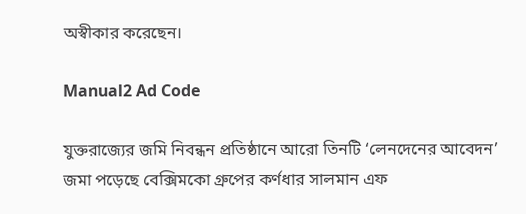অস্বীকার করেছেন।

Manual2 Ad Code

যুক্তরাজ্যের জমি নিবন্ধন প্রতিষ্ঠানে আরো তিনটি ‘লেনদেনের আবেদন’ জমা পড়েছে বেক্সিমকো গ্রুপের কর্ণধার সালমান এফ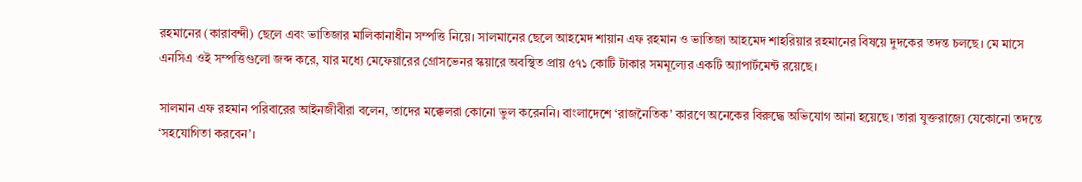রহমানের (কারাবন্দী) ছেলে এবং ভাতিজার মালিকানাধীন সম্পত্তি নিয়ে। সালমানের ছেলে আহমেদ শায়ান এফ রহমান ও ভাতিজা আহমেদ শাহরিয়ার রহমানের বিষয়ে দুদকের তদন্ত চলছে। মে মাসে এনসিএ ওই সম্পত্তিগুলো জব্দ করে, যার মধ্যে মেফেয়ারের গ্রোসভেনর স্কয়ারে অবস্থিত প্রায় ৫৭১ কোটি টাকার সমমূল্যের একটি অ্যাপার্টমেন্ট রয়েছে।

সালমান এফ রহমান পরিবারের আইনজীবীরা বলেন, তাদের মক্কেলরা কোনো ভুল করেননি। বাংলাদেশে ‘রাজনৈতিক’ কারণে অনেকের বিরুদ্ধে অভিযোগ আনা হয়েছে। তারা যুক্তরাজ্যে যেকোনো তদন্তে ‘সহযোগিতা করবেন’।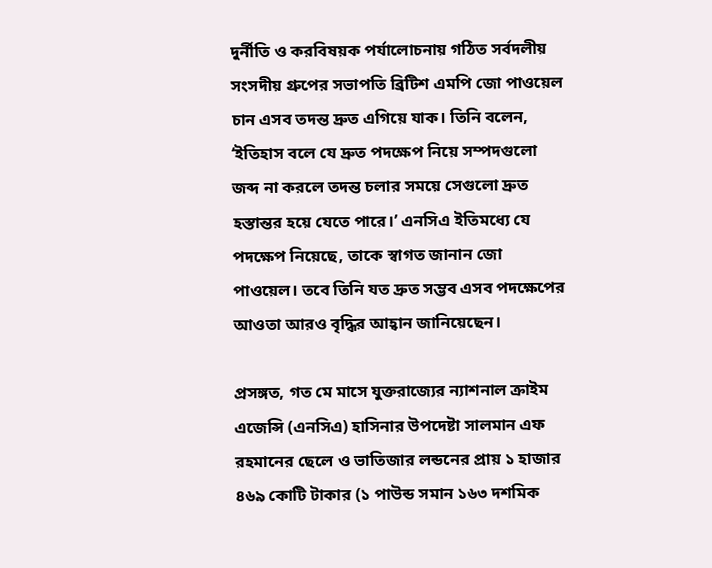দুর্নীতি ও করবিষয়ক পর্যালোচনায় গঠিত সর্বদলীয় সংসদীয় গ্রুপের সভাপতি ব্রিটিশ এমপি জো পাওয়েল চান এসব তদন্ত দ্রুত এগিয়ে যাক। তিনি বলেন, ‘ইতিহাস বলে যে দ্রুত পদক্ষেপ নিয়ে সম্পদগুলো জব্দ না করলে তদন্ত চলার সময়ে সেগুলো দ্রুত হস্তান্তর হয়ে যেতে পারে।’ এনসিএ ইতিমধ্যে যে পদক্ষেপ নিয়েছে, তাকে স্বাগত জানান জো পাওয়েল। তবে তিনি যত দ্রুত সম্ভব এসব পদক্ষেপের আওতা আরও বৃদ্ধির আহ্বান জানিয়েছেন।

প্রসঙ্গত, গত মে মাসে যুক্তরাজ্যের ন্যাশনাল ক্রাইম এজেন্সি (এনসিএ) হাসিনার উপদেষ্টা সালমান এফ রহমানের ছেলে ও ভাতিজার লন্ডনের প্রায় ১ হাজার ৪৬৯ কোটি টাকার (১ পাউন্ড সমান ১৬৩ দশমিক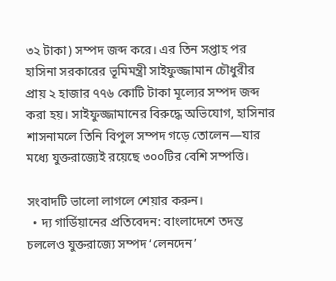৩২ টাকা) সম্পদ জব্দ করে। এর তিন সপ্তাহ পর হাসিনা সরকারের ভূমিমন্ত্রী সাইফুজ্জামান চৌধুরীর প্রায় ২ হাজার ৭৭৬ কোটি টাকা মূল্যের সম্পদ জব্দ করা হয়। সাইফুজ্জামানের বিরুদ্ধে অভিযোগ, হাসিনার শাসনামলে তিনি বিপুল সম্পদ গড়ে তোলেন—যার মধ্যে যুক্তরাজ্যেই রয়েছে ৩০০টির বেশি সম্পত্তি।

সংবাদটি ভালো লাগলে শেয়ার করুন।
  • দ্য গার্ডিয়ানের প্রতিবেদন: বাংলাদেশে তদন্ত চললেও যুক্তরাজ্যে সম্পদ ‘লেনদেন’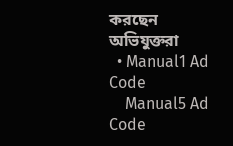করছেন অভিযুক্তরা
  • Manual1 Ad Code
    Manual5 Ad Code